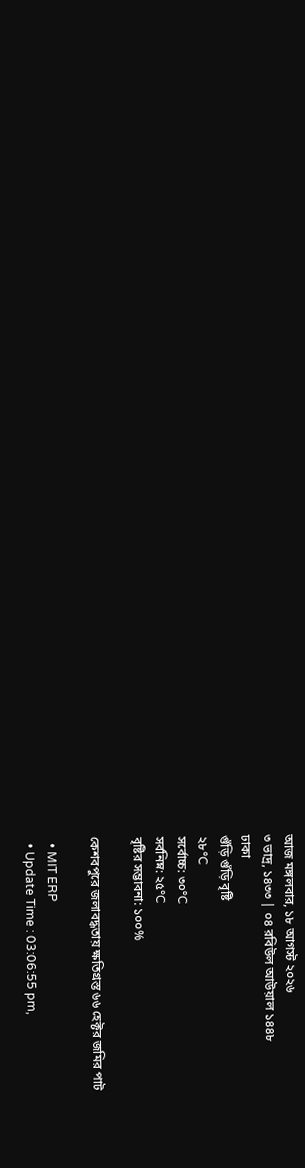আজ মঙ্গলবার, ১৮ আগস্ট ২০২৬
৩ ভাদ্র, ১৪৩৩ | ০৪ রবিউল আউয়াল ১৪৪৮
ঢাকা
গুঁড়ি গুঁড়ি বৃষ্টি
২৮°C
সর্বোচ্চ: ৩০°C
সর্বনিম্ন: ২৫°C
বৃষ্টির সম্ভাবনা: ১০০%

কেশবপুরে জলাবদ্ধতায় ক্ষতিগ্রস্ত ৬৬ হেক্টর জমির পাট

  • MIT ERP
  • Update Time : 03:06:55 pm,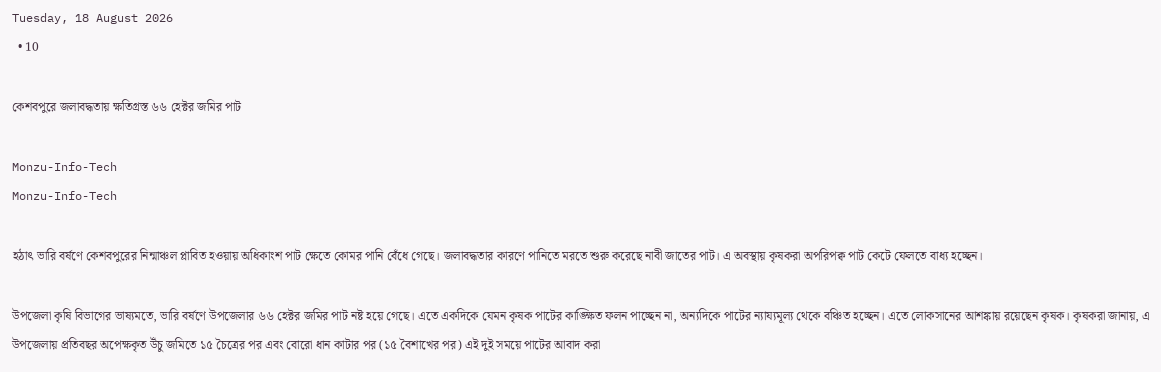Tuesday, 18 August 2026
  • 10

কেশবপুরে জলাবদ্ধতায় ক্ষতিগ্রস্ত ৬৬ হেক্টর জমির পাট

Monzu-Info-Tech
Monzu-Info-Tech

হঠাৎ ভারি বর্ষণে কেশবপুরের নিন্মাঞ্চল প্লাবিত হওয়ায় অধিকাংশ পাট ক্ষেতে কোমর পানি বেঁধে গেছে। জলাবদ্ধতার কারণে পানিতে মরতে শুরু করেছে নাবী জাতের পাট। এ অবস্থায় কৃষকরা অপরিপক্ব পাট কেটে ফেলতে বাধ্য হচ্ছেন।

উপজেলা কৃষি বিভাগের ভাষ্যমতে, ভারি বর্ষণে উপজেলার ৬৬ হেক্টর জমির পাট নষ্ট হয়ে গেছে। এতে একদিকে যেমন কৃষক পাটের কাঙ্ক্ষিত ফলন পাচ্ছেন না, অন্যদিকে পাটের ন্যায্যমূল্য থেকে বঞ্চিত হচ্ছেন। এতে লোকসানের আশঙ্কায় রয়েছেন কৃষক। কৃষকরা জানায়, এ উপজেলায় প্রতিবছর অপেক্ষকৃত উঁচু জমিতে ১৫ চৈত্রের পর এবং বোরো ধান কাটার পর (১৫ বৈশাখের পর) এই দুই সময়ে পাটের আবাদ করা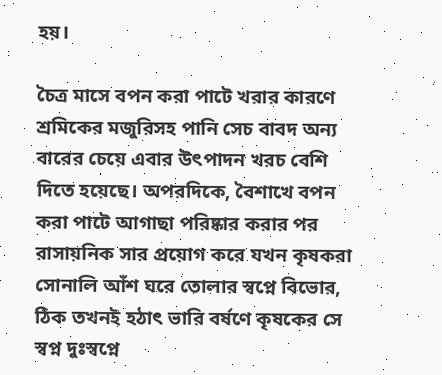হয়।

চৈত্র মাসে বপন করা পাটে খরার কারণে শ্রমিকের মজুরিসহ পানি সেচ বাবদ অন্য বারের চেয়ে এবার উৎপাদন খরচ বেশি দিতে হয়েছে। অপরদিকে, বৈশাখে বপন করা পাটে আগাছা পরিষ্কার করার পর রাসায়নিক সার প্রয়োগ করে যখন কৃষকরা সোনালি আঁশ ঘরে তোলার স্বপ্নে বিভোর, ঠিক তখনই হঠাৎ ভারি বর্ষণে কৃষকের সে স্বপ্ন দুঃস্বপ্নে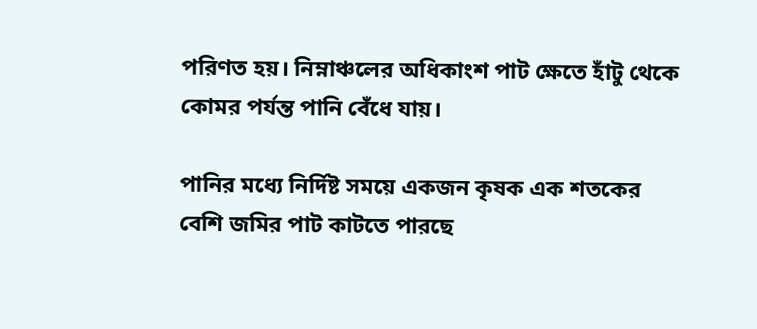পরিণত হয়। নিম্নাঞ্চলের অধিকাংশ পাট ক্ষেতে হাঁটু থেকে কোমর পর্যন্ত পানি বেঁধে যায়।

পানির মধ্যে নির্দিষ্ট সময়ে একজন কৃষক এক শতকের বেশি জমির পাট কাটতে পারছে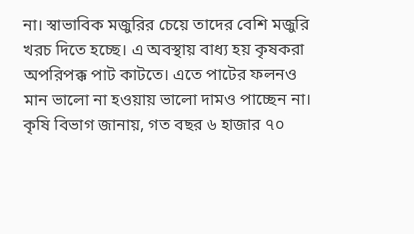না। স্বাভাবিক মজুরির চেয়ে তাদের বেশি মজুরি খরচ দিতে হচ্ছে। এ অবস্থায় বাধ্য হয় কৃষকরা অপরিপক্ক পাট কাটতে। এতে পাটের ফলনও মান ভালো না হওয়ায় ভালো দামও পাচ্ছেন না। কৃষি বিভাগ জানায়, গত বছর ৬ হাজার ৭০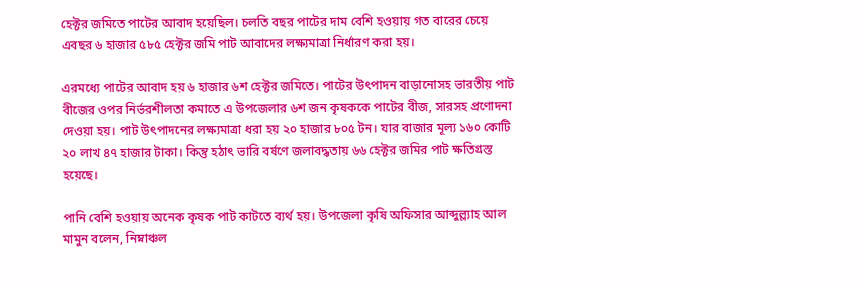হেক্টর জমিতে পাটের আবাদ হয়েছিল। চলতি বছর পাটের দাম বেশি হওয়ায় গত বারের চেয়ে এবছর ৬ হাজার ৫৮৫ হেক্টর জমি পাট আবাদের লক্ষ্যমাত্রা নির্ধারণ করা হয়।

এরমধ্যে পাটের আবাদ হয় ৬ হাজার ৬শ হেক্টর জমিতে। পাটের উৎপাদন বাড়ানোসহ ভারতীয় পাট বীজের ওপর নির্ভরশীলতা কমাতে এ উপজেলার ৬শ জন কৃষককে পাটের বীজ, সারসহ প্রণোদনা দেওয়া হয়। পাট উৎপাদনের লক্ষ্যমাত্রা ধরা হয় ২০ হাজার ৮০৫ টন। যার বাজার মূল্য ১৬০ কোটি ২০ লাখ ৪৭ হাজার টাকা। কিন্তু হঠাৎ ভারি বর্ষণে জলাবদ্ধতায় ৬৬ হেক্টর জমির পাট ক্ষতিগ্রস্ত হয়েছে।

পানি বেশি হওয়ায় অনেক কৃষক পাট কাটতে ব্যর্থ হয়। উপজেলা কৃষি অফিসার আব্দুল্ল্যাহ আল মামুন বলেন, নিম্নাঞ্চল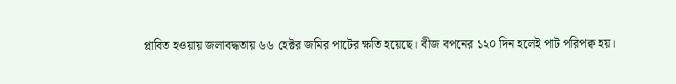প্লাবিত হওয়ায় জলাবদ্ধতায় ৬৬ হেক্টর জমির পাটের ক্ষতি হয়েছে। বীজ বপনের ১২০ দিন হলেই পাট পরিপক্ব হয়।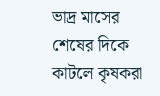ভাদ্র মাসের শেষের দিকে কাটলে কৃষকরা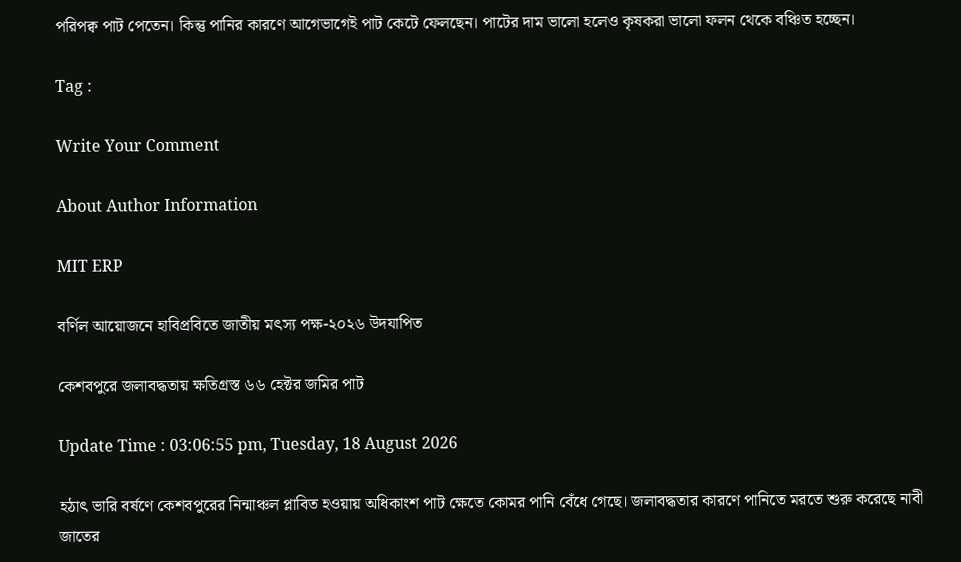পরিপক্ব পাট পেতেন। কিন্তু পানির কারণে আগেভাগেই পাট কেটে ফেলছেন। পাটের দাম ভালো হলেও কৃষকরা ভালো ফলন থেকে বঞ্চিত হচ্ছেন।

Tag :

Write Your Comment

About Author Information

MIT ERP

বর্ণিল আয়োজনে হাবিপ্রবিতে জাতীয় মৎস্য পক্ষ-২০২৬ উদযাপিত

কেশবপুরে জলাবদ্ধতায় ক্ষতিগ্রস্ত ৬৬ হেক্টর জমির পাট

Update Time : 03:06:55 pm, Tuesday, 18 August 2026

হঠাৎ ভারি বর্ষণে কেশবপুরের নিন্মাঞ্চল প্লাবিত হওয়ায় অধিকাংশ পাট ক্ষেতে কোমর পানি বেঁধে গেছে। জলাবদ্ধতার কারণে পানিতে মরতে শুরু করেছে নাবী জাতের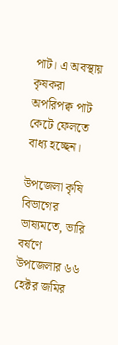পাট। এ অবস্থায় কৃষকরা অপরিপক্ব পাট কেটে ফেলতে বাধ্য হচ্ছেন।

উপজেলা কৃষি বিভাগের ভাষ্যমতে, ভারি বর্ষণে উপজেলার ৬৬ হেক্টর জমির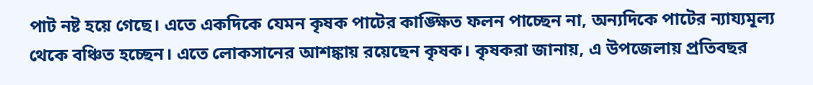পাট নষ্ট হয়ে গেছে। এতে একদিকে যেমন কৃষক পাটের কাঙ্ক্ষিত ফলন পাচ্ছেন না, অন্যদিকে পাটের ন্যায্যমূল্য থেকে বঞ্চিত হচ্ছেন। এতে লোকসানের আশঙ্কায় রয়েছেন কৃষক। কৃষকরা জানায়, এ উপজেলায় প্রতিবছর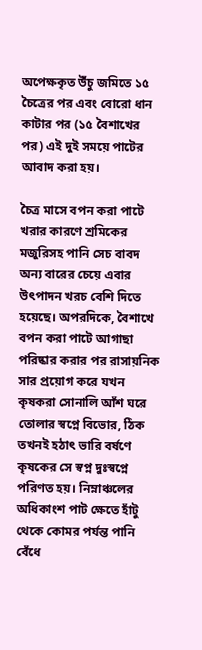অপেক্ষকৃত উঁচু জমিতে ১৫ চৈত্রের পর এবং বোরো ধান কাটার পর (১৫ বৈশাখের পর) এই দুই সময়ে পাটের আবাদ করা হয়।

চৈত্র মাসে বপন করা পাটে খরার কারণে শ্রমিকের মজুরিসহ পানি সেচ বাবদ অন্য বারের চেয়ে এবার উৎপাদন খরচ বেশি দিতে হয়েছে। অপরদিকে, বৈশাখে বপন করা পাটে আগাছা পরিষ্কার করার পর রাসায়নিক সার প্রয়োগ করে যখন কৃষকরা সোনালি আঁশ ঘরে তোলার স্বপ্নে বিভোর, ঠিক তখনই হঠাৎ ভারি বর্ষণে কৃষকের সে স্বপ্ন দুঃস্বপ্নে পরিণত হয়। নিম্নাঞ্চলের অধিকাংশ পাট ক্ষেতে হাঁটু থেকে কোমর পর্যন্ত পানি বেঁধে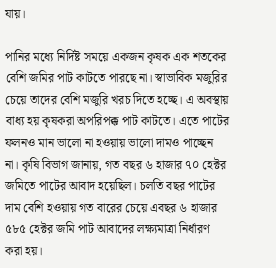যায়।

পানির মধ্যে নির্দিষ্ট সময়ে একজন কৃষক এক শতকের বেশি জমির পাট কাটতে পারছে না। স্বাভাবিক মজুরির চেয়ে তাদের বেশি মজুরি খরচ দিতে হচ্ছে। এ অবস্থায় বাধ্য হয় কৃষকরা অপরিপক্ক পাট কাটতে। এতে পাটের ফলনও মান ভালো না হওয়ায় ভালো দামও পাচ্ছেন না। কৃষি বিভাগ জানায়, গত বছর ৬ হাজার ৭০ হেক্টর জমিতে পাটের আবাদ হয়েছিল। চলতি বছর পাটের দাম বেশি হওয়ায় গত বারের চেয়ে এবছর ৬ হাজার ৫৮৫ হেক্টর জমি পাট আবাদের লক্ষ্যমাত্রা নির্ধারণ করা হয়।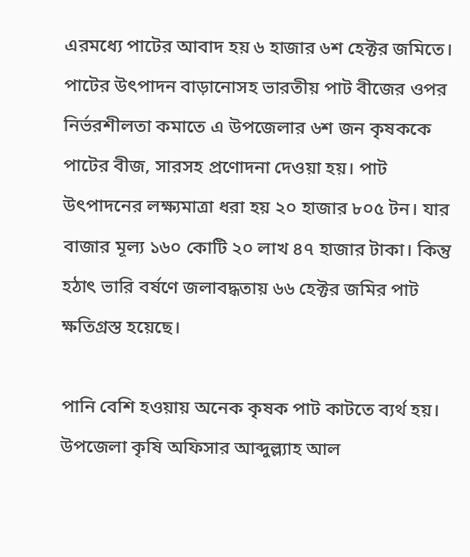এরমধ্যে পাটের আবাদ হয় ৬ হাজার ৬শ হেক্টর জমিতে। পাটের উৎপাদন বাড়ানোসহ ভারতীয় পাট বীজের ওপর নির্ভরশীলতা কমাতে এ উপজেলার ৬শ জন কৃষককে পাটের বীজ, সারসহ প্রণোদনা দেওয়া হয়। পাট উৎপাদনের লক্ষ্যমাত্রা ধরা হয় ২০ হাজার ৮০৫ টন। যার বাজার মূল্য ১৬০ কোটি ২০ লাখ ৪৭ হাজার টাকা। কিন্তু হঠাৎ ভারি বর্ষণে জলাবদ্ধতায় ৬৬ হেক্টর জমির পাট ক্ষতিগ্রস্ত হয়েছে।

পানি বেশি হওয়ায় অনেক কৃষক পাট কাটতে ব্যর্থ হয়। উপজেলা কৃষি অফিসার আব্দুল্ল্যাহ আল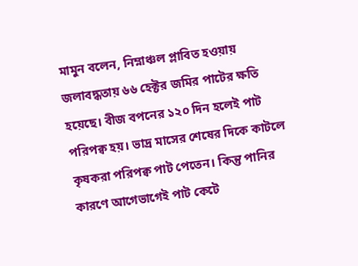মামুন বলেন, নিম্নাঞ্চল প্লাবিত হওয়ায় জলাবদ্ধতায় ৬৬ হেক্টর জমির পাটের ক্ষতি হয়েছে। বীজ বপনের ১২০ দিন হলেই পাট পরিপক্ব হয়। ভাদ্র মাসের শেষের দিকে কাটলে কৃষকরা পরিপক্ব পাট পেতেন। কিন্তু পানির কারণে আগেভাগেই পাট কেটে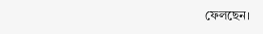ফেলছেন।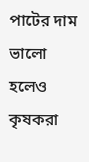পাটের দাম ভালো হলেও কৃষকরা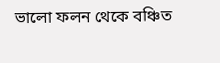ভালো ফলন থেকে বঞ্চিত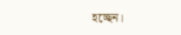হচ্ছেন।